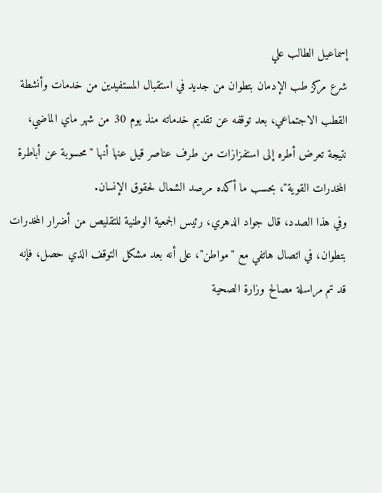إسماعيل الطالب علي
شرع مركز طب الإدمان بتطوان من جديد في استقبال المستفيدين من خدمات وأنشطة القطب الاجتماعي، بعد توقفه عن تقديم خدماته منذ يوم 30 من شهر ماي الماضي، نتيجة تعرض أطره إلى استفزازات من طرف عناصر قيل عنها أنها "محسوبة عن أباطرة المخدرات القوية"، بحسب ما أكده مرصد الشمال لحقوق الإنسان.
وفي هذا الصدد، قال جواد الدهري، رئيس الجمعية الوطنية للتقليص من أضرار المخدرات بتطوان، في اتصال هاتفي مع "مواطن"، على أنه بعد مشكل التوقف الذي حصل، فإنه قد تم مراسلة مصالح وزارة الصحية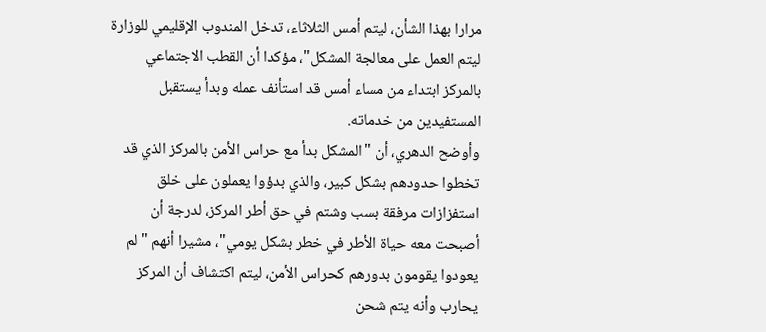مرارا بهذا الشأن، ليتم أمس الثلاثاء، تدخل المندوب الإقليمي للوزارة ليتم العمل على معالجة المشكل"، مؤكدا أن القطب الاجتماعي بالمركز ابتداء من مساء أمس قد استأنف عمله وبدأ يستقبل المستفيدين من خدماته.
وأوضح الدهري، أن "المشكل بدأ مع حراس الأمن بالمركز الذي قد تخطوا حدودهم بشكل كبير، والذي بدؤوا يعملون على خلق استفزازات مرفقة بسب وشتم في حق أطر المركز، لدرجة أن أصبحت معه حياة الأطر في خطر بشكل يومي"، مشيرا أنهم "لم يعودوا يقومون بدورهم كحراس الأمن، ليتم اكتشاف أن المركز يحارب وأنه يتم شحن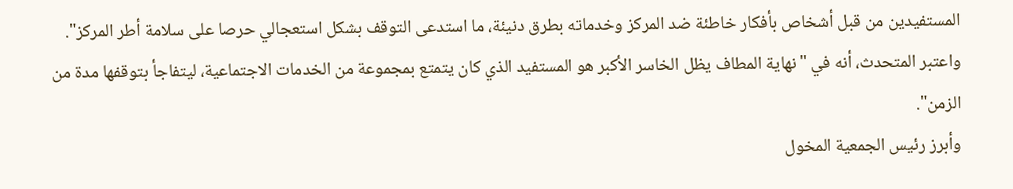المستفيدين من قبل أشخاص بأفكار خاطئة ضد المركز وخدماته بطرق دنيئة، ما استدعى التوقف بشكل استعجالي حرصا على سلامة أطر المركز".
واعتبر المتحدث، أنه في "نهاية المطاف يظل الخاسر الأكبر هو المستفيد الذي كان يتمتع بمجموعة من الخدمات الاجتماعية، ليتفاجأ بتوقفها مدة من الزمن".
وأبرز رئيس الجمعية المخول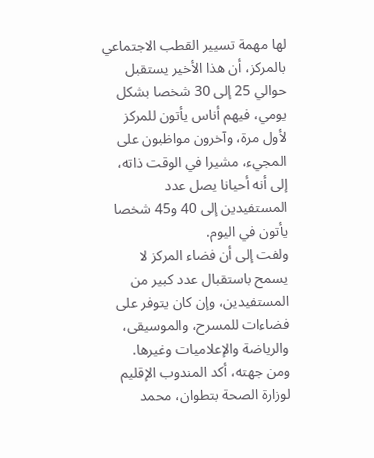لها مهمة تسيير القطب الاجتماعي بالمركز، أن هذا الأخير يستقبل حوالي 25 إلى 30 شخصا بشكل يومي، فيهم أناس يأتون للمركز لأول مرة، وآخرون مواظبون على المجيء، مشيرا في الوقت ذاته، إلى أنه أحيانا يصل عدد المستفيدين إلى 40 و45 شخصا يأتون في اليوم.
ولفت إلى أن فضاء المركز لا يسمح باستقبال عدد كبير من المستفيدين، وإن كان يتوفر على فضاءات للمسرح، والموسيقى، والرياضة والإعلاميات وغيرها.
ومن جهته، أكد المندوب الإقليم لوزارة الصحة بتطوان، محمد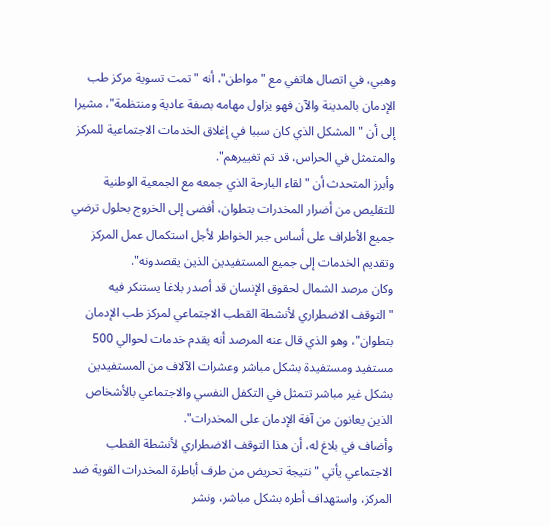وهبي، في اتصال هاتفي مع "مواطن"، أنه "تمت تسوية مركز طب الإدمان بالمدينة والآن فهو يزاول مهامه بصفة عادية ومنتظمة"، مشيرا إلى أن "المشكل الذي كان سببا في إغلاق الخدمات الاجتماعية للمركز والمتمثل في الحراس، قد تم تغييرهم".
وأبرز المتحدث أن "لقاء البارحة الذي جمعه مع الجمعية الوطنية للتقليص من أضرار المخدرات بتطوان، أفضى إلى الخروج بحلول ترضي جميع الأطراف على أساس جبر الخواطر لأجل استكمال عمل المركز وتقديم الخدمات إلى جميع المستفيدين الذين يقصدونه".
وكان مرصد الشمال لحقوق الإنسان قد أصدر بلاغا يستنكر فيه "التوقف الاضطراري لأنشطة القطب الاجتماعي لمركز طب الإدمان بتطوان"، وهو الذي قال عنه المرصد أنه يقدم خدمات لحوالي 500 مستفيد ومستفيدة بشكل مباشر وعشرات الآلاف من المستفيدين بشكل غير مباشر تتمثل في التكفل النفسي والاجتماعي بالأشخاص الذين يعانون من آفة الإدمان على المخدرات".
وأضاف في بلاغ له، أن هذا التوقف الاضطراري لأنشطة القطب الاجتماعي يأتي "نتيجة تحريض من طرف أباطرة المخدرات القوية ضد المركز، واستهداف أطره بشكل مباشر، ونشر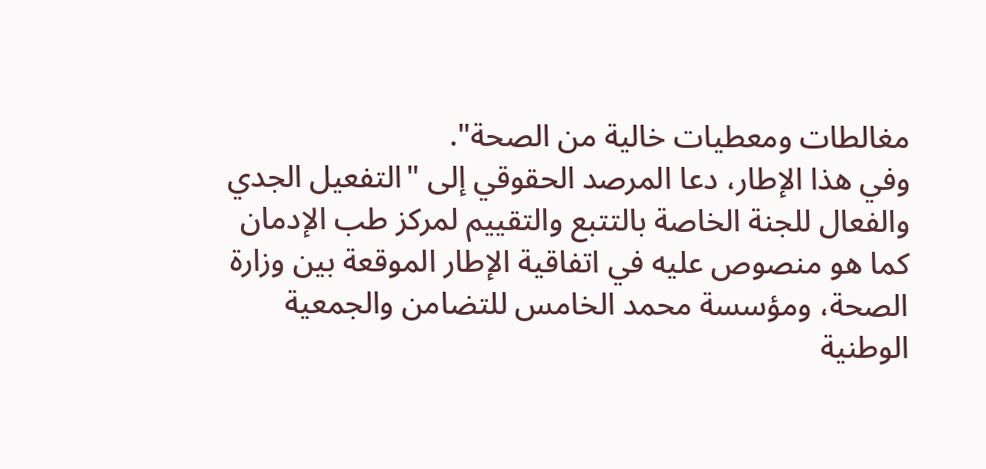مغالطات ومعطيات خالية من الصحة".
وفي هذا الإطار، دعا المرصد الحقوقي إلى "التفعيل الجدي والفعال للجنة الخاصة بالتتبع والتقييم لمركز طب الإدمان كما هو منصوص عليه في اتفاقية الإطار الموقعة بين وزارة الصحة، ومؤسسة محمد الخامس للتضامن والجمعية الوطنية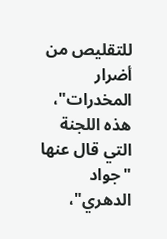للتقليص من أضرار المخدرات"، هذه اللجنة التي قال عنها "جواد الدهري"،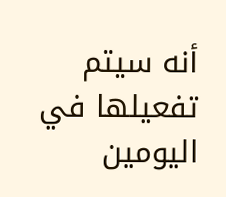أنه سيتم تفعيلها في اليومين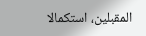المقبلين، استكمالا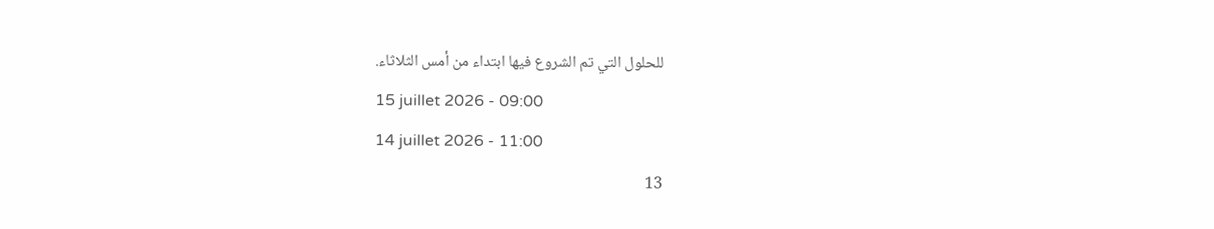للحلول التي تم الشروع فيها ابتداء من أمس الثلاثاء.
15 juillet 2026 - 09:00
14 juillet 2026 - 11:00
13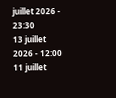juillet 2026 - 23:30
13 juillet 2026 - 12:00
11 juillet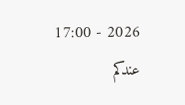2026 - 17:00
عندكم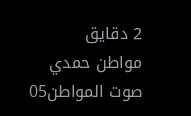2 دقايق
مواطن حمدي
صوت المواطن05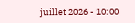juillet 2026 - 10:00